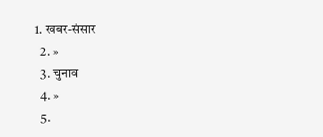1. खबर-संसार
  2. »
  3. चुनाव
  4. »
  5.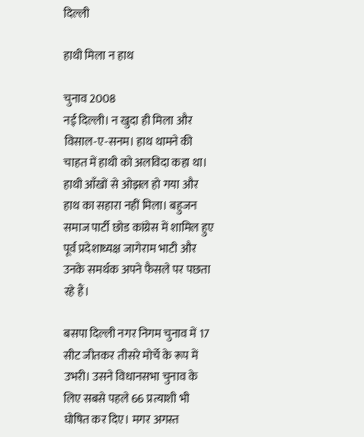दिल्ली

हाथी मिला न हाथ

चुनाव 2008
नई दिल्ली। न खुदा ही मिला और विसाल-ए-सनम। हाथ थामने की चाहत में हाथी को अलविदा कहा था। हाथी आँखों से ओझल हो गया और हाथ का सहारा नहीं मिला। बहुजन समाज पार्टी छोड कांग्रेस में शामिल हुए पूर्व प्रदेशाध्यक्ष जागेराम भाटी और उनके समर्थक अपने फैसले पर पछता रहे हैं।

बसपा दिल्ली नगर निगम चुनाव में 17 सीट जीतकर तीसरे मोर्चे के रूप में उभरी। उसने विधानसभा चुनाव के लिए सबसे पहले 66 प्रत्याशी भी घोषित कर दिए। मगर अगस्त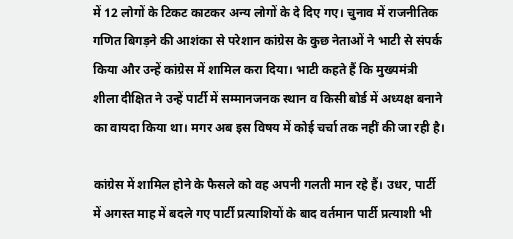में 12 लोगों के टिकट काटकर अन्य लोगों के दे दिए गए। चुनाव में राजनीतिक गणित बिगड़ने की आशंका से परेशान कांग्रेस के कुछ नेताओं ने भाटी से संपर्क किया और उन्हें कांग्रेस में शामिल करा दिया। भाटी कहते हैं कि मुख्यमंत्री शीला दीक्षित ने उन्हें पार्टी में सम्मानजनक स्थान व किसी बोर्ड में अध्यक्ष बनाने का वायदा किया था। मगर अब इस विषय में कोई चर्चा तक नहीं की जा रही है।

कांग्रेस में शामिल होने के फैसले को वह अपनी गलती मान रहे हैं। उधर, पार्टी में अगस्त माह में बदले गए पार्टी प्रत्याशियों के बाद वर्तमान पार्टी प्रत्याशी भी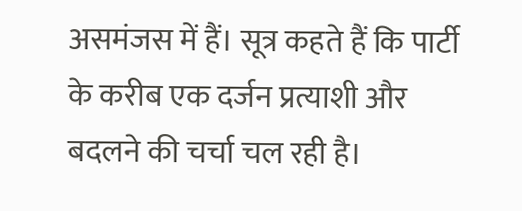असमंजस में हैं। सूत्र कहते हैं कि पार्टी के करीब एक दर्जन प्रत्याशी और बदलने की चर्चा चल रही है।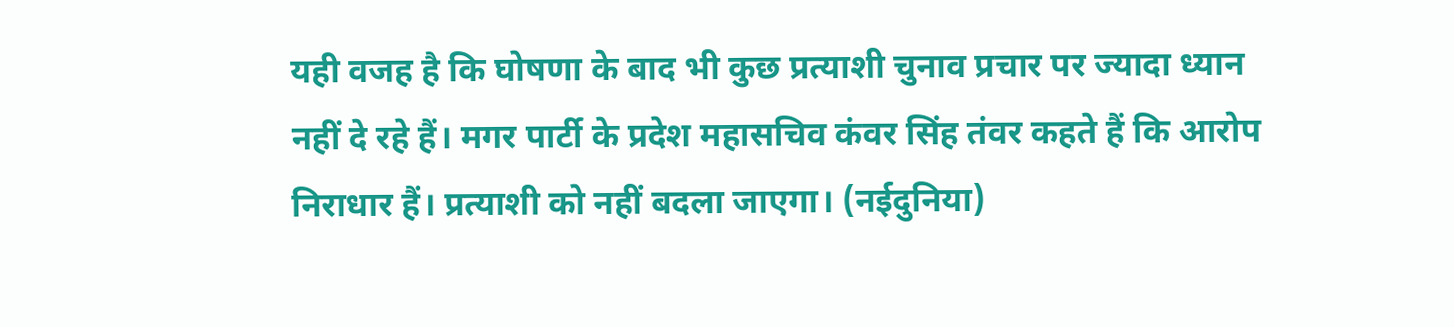यही वजह है कि घोषणा के बाद भी कुछ प्रत्याशी चुनाव प्रचार पर ज्यादा ध्यान नहीं दे रहे हैं। मगर पार्टी के प्रदेश महासचिव कंवर सिंह तंवर कहते हैं कि आरोप निराधार हैं। प्रत्याशी को नहीं बदला जाएगा। (नईदुनिया)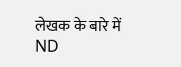लेखक के बारे में
ND